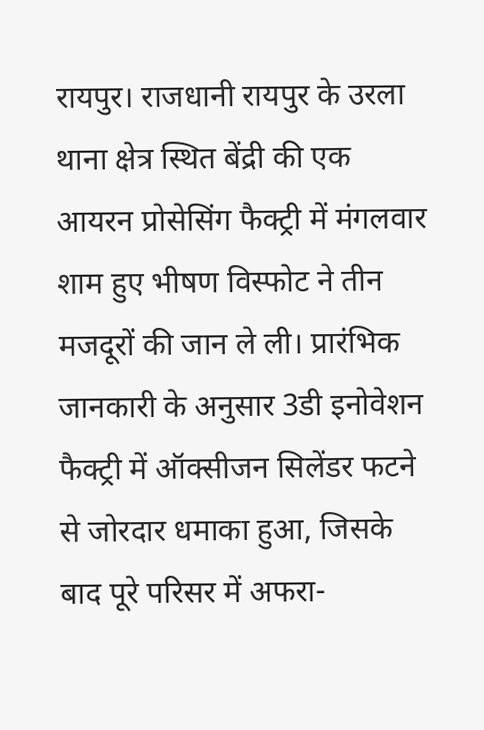रायपुर। राजधानी रायपुर के उरला थाना क्षेत्र स्थित बेंद्री की एक आयरन प्रोसेसिंग फैक्ट्री में मंगलवार शाम हुए भीषण विस्फोट ने तीन मजदूरों की जान ले ली। प्रारंभिक जानकारी के अनुसार 3डी इनोवेशन फैक्ट्री में ऑक्सीजन सिलेंडर फटने से जोरदार धमाका हुआ, जिसके बाद पूरे परिसर में अफरा-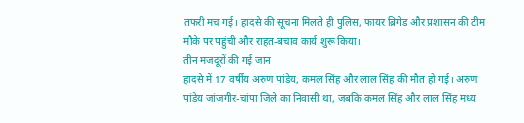तफरी मच गई। हादसे की सूचना मिलते ही पुलिस, फायर ब्रिगेड और प्रशासन की टीम मौके पर पहुंची और राहत-बचाव कार्य शुरू किया।
तीन मजदूरों की गई जान
हादसे में 17 वर्षीय अरुण पांडेय, कमल सिंह और लाल सिंह की मौत हो गई। अरुण पांडेय जांजगीर-चांपा जिले का निवासी था, जबकि कमल सिंह और लाल सिंह मध्य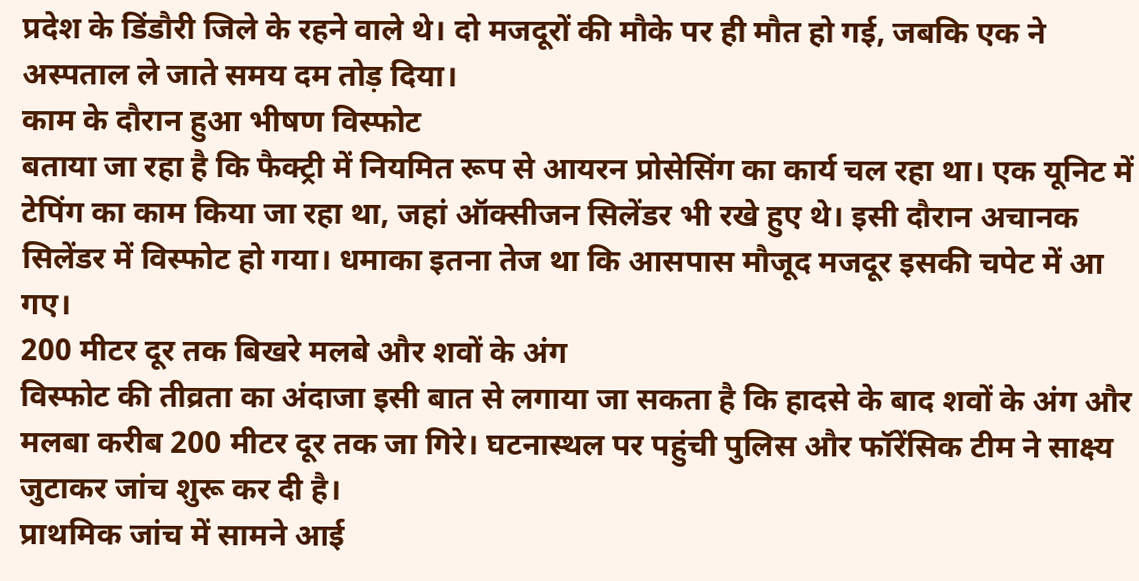प्रदेश के डिंडौरी जिले के रहने वाले थे। दो मजदूरों की मौके पर ही मौत हो गई, जबकि एक ने अस्पताल ले जाते समय दम तोड़ दिया।
काम के दौरान हुआ भीषण विस्फोट
बताया जा रहा है कि फैक्ट्री में नियमित रूप से आयरन प्रोसेसिंग का कार्य चल रहा था। एक यूनिट में टेपिंग का काम किया जा रहा था, जहां ऑक्सीजन सिलेंडर भी रखे हुए थे। इसी दौरान अचानक सिलेंडर में विस्फोट हो गया। धमाका इतना तेज था कि आसपास मौजूद मजदूर इसकी चपेट में आ गए।
200 मीटर दूर तक बिखरे मलबे और शवों के अंग
विस्फोट की तीव्रता का अंदाजा इसी बात से लगाया जा सकता है कि हादसे के बाद शवों के अंग और मलबा करीब 200 मीटर दूर तक जा गिरे। घटनास्थल पर पहुंची पुलिस और फॉरेंसिक टीम ने साक्ष्य जुटाकर जांच शुरू कर दी है।
प्राथमिक जांच में सामने आई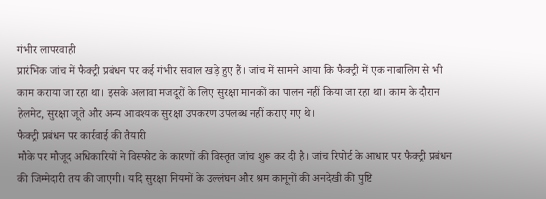गंभीर लापरवाही
प्रारंभिक जांच में फैक्ट्री प्रबंधन पर कई गंभीर सवाल खड़े हुए हैं। जांच में सामने आया कि फैक्ट्री में एक नाबालिग से भी काम कराया जा रहा था। इसके अलावा मजदूरों के लिए सुरक्षा मानकों का पालन नहीं किया जा रहा था। काम के दौरान हेलमेट, सुरक्षा जूते और अन्य आवश्यक सुरक्षा उपकरण उपलब्ध नहीं कराए गए थे।
फैक्ट्री प्रबंधन पर कार्रवाई की तैयारी
मौके पर मौजूद अधिकारियों ने विस्फोट के कारणों की विस्तृत जांच शुरू कर दी है। जांच रिपोर्ट के आधार पर फैक्ट्री प्रबंधन की जिम्मेदारी तय की जाएगी। यदि सुरक्षा नियमों के उल्लंघन और श्रम कानूनों की अनदेखी की पुष्टि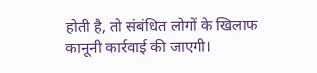होती है, तो संबंधित लोगों के खिलाफ कानूनी कार्रवाई की जाएगी।